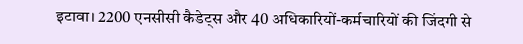इटावा। 2200 एनसीसी कैडेट्स और 40 अधिकारियों-कर्मचारियों की जिंदगी से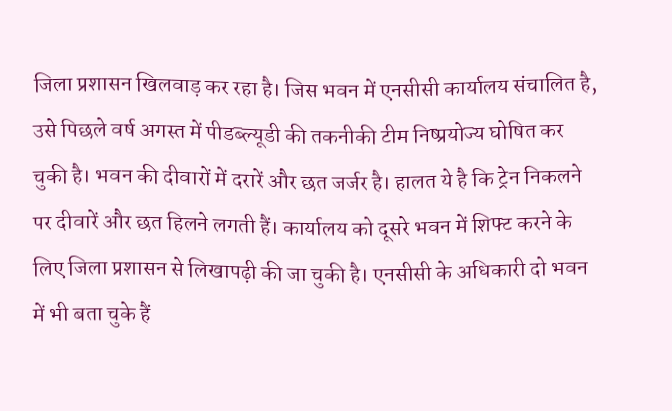जिला प्रशासन खिलवाड़ कर रहा है। जिस भवन में एनसीसी कार्यालय संचालित है, उसे पिछले वर्ष अगस्त में पीडब्ल्यूडी की तकनीकी टीम निष्प्रयोज्य घोषित कर चुकी है। भवन की दीवारों में दरारें और छत जर्जर है। हालत ये है कि ट्रेन निकलने पर दीवारें और छत हिलने लगती हैं। कार्यालय को दूसरे भवन में शिफ्ट करने के लिए जिला प्रशासन से लिखापढ़ी की जा चुकी है। एनसीसी के अधिकारी दो भवन में भी बता चुके हैं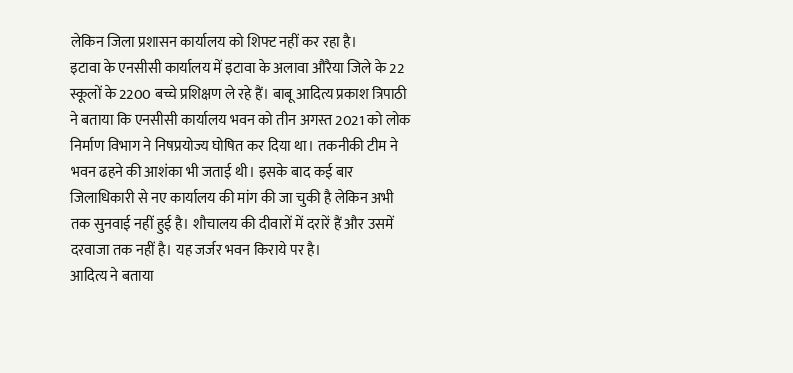लेकिन जिला प्रशासन कार्यालय को शिफ्ट नहीं कर रहा है।
इटावा के एनसीसी कार्यालय में इटावा के अलावा औरैया जिले के 22 स्कूलों के 2200 बच्चे प्रशिक्षण ले रहे हैं। बाबू आदित्य प्रकाश त्रिपाठी ने बताया कि एनसीसी कार्यालय भवन को तीन अगस्त 2021 को लोक निर्माण विभाग ने निषप्रयोज्य घोषित कर दिया था। तकनीकी टीम ने भवन ढहने की आशंका भी जताई थी। इसके बाद कई बार जिलाधिकारी से नए कार्यालय की मांग की जा चुकी है लेकिन अभी तक सुनवाई नहीं हुई है। शौचालय की दीवारों में दरारें हैं और उसमें दरवाजा तक नहीं है। यह जर्जर भवन किराये पर है।
आदित्य ने बताया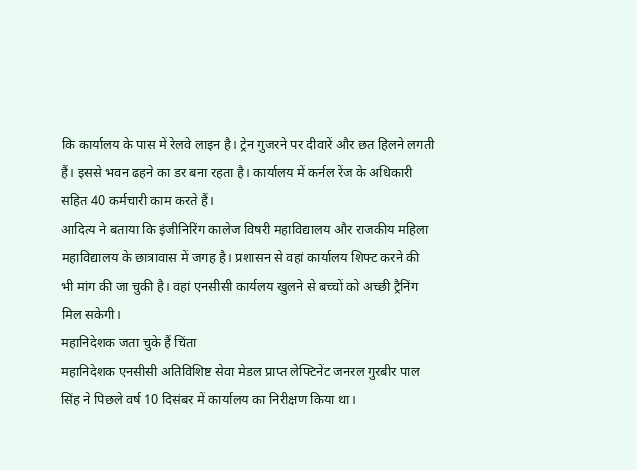कि कार्यालय के पास में रेलवे लाइन है। ट्रेन गुजरने पर दीवारें और छत हिलने लगती हैं। इससे भवन ढहने का डर बना रहता है। कार्यालय में कर्नल रेंज के अधिकारी सहित 40 कर्मचारी काम करते हैं।
आदित्य ने बताया कि इंजीनिरिंग कालेज विषरी महाविद्यालय और राजकीय महिला महाविद्यालय के छात्रावास में जगह है। प्रशासन से वहां कार्यालय शिफ्ट करने की भी मांग की जा चुकी है। वहां एनसीसी कार्यलय खुलने से बच्चों को अच्छी ट्रैनिंग मिल सकेगी।
महानिदेशक जता चुके हैं चिंता
महानिदेशक एनसीसी अतिविशिष्ट सेवा मेडल प्राप्त लेफ्टिनेंट जनरल गुरबीर पाल सिंह ने पिछले वर्ष 10 दिसंबर में कार्यालय का निरीक्षण किया था।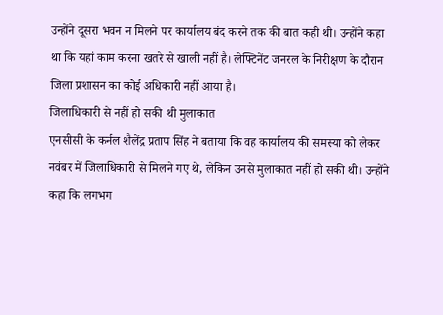उन्होंने दूसरा भवन न मिलने पर कार्यालय बंद करने तक की बात कही थी। उन्होंने कहा था कि यहां काम करना खतरे से खाली नहीं है। लेफ्टिनेंट जनरल के निरीक्षण के दौरान जिला प्रशासन का कोई अधिकारी नहीं आया है।
जिलाधिकारी से नहीं हो सकी थी मुलाकात
एनसीसी के कर्नल शैलेंद्र प्रताप सिंह ने बताया कि वह कार्यालय की समस्या को लेकर नवंबर में जिलाधिकारी से मिलने गए थे, लेकिन उनसे मुलाकात नहीं हो सकी थी। उन्होंने कहा कि लगभग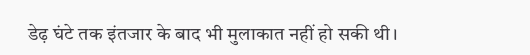डेढ़ घंटे तक इंतजार के बाद भी मुलाकात नहीं हो सकी थी।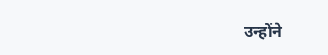उन्होंने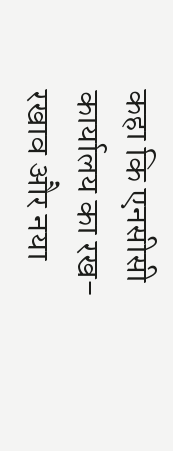कहा कि एनसीसी कार्यालय का रख-रखाव और नया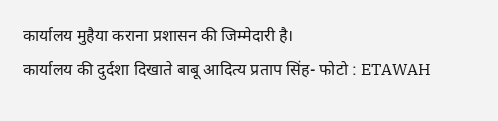कार्यालय मुहैया कराना प्रशासन की जिम्मेदारी है।
कार्यालय की दुर्दशा दिखाते बाबू आदित्य प्रताप सिंह- फोटो : ETAWAH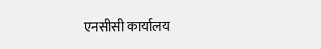एनसीसी कार्यालय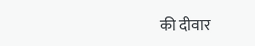की दीवार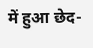में हुआ छेद-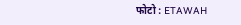फोटो : ETAWAH